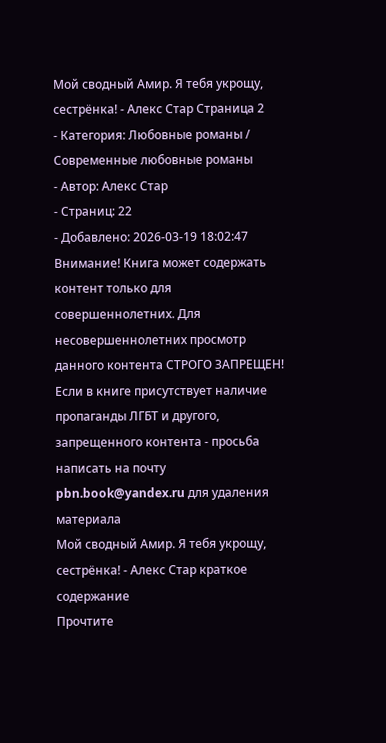Мой сводный Амир. Я тебя укрощу, сестрёнка! - Алекс Стар Страница 2
- Категория: Любовные романы / Современные любовные романы
- Автор: Алекс Стар
- Страниц: 22
- Добавлено: 2026-03-19 18:02:47
Внимание! Книга может содержать контент только для совершеннолетних. Для несовершеннолетних просмотр данного контента СТРОГО ЗАПРЕЩЕН! Если в книге присутствует наличие пропаганды ЛГБТ и другого, запрещенного контента - просьба написать на почту pbn.book@yandex.ru для удаления материала
Мой сводный Амир. Я тебя укрощу, сестрёнка! - Алекс Стар краткое содержание
Прочтите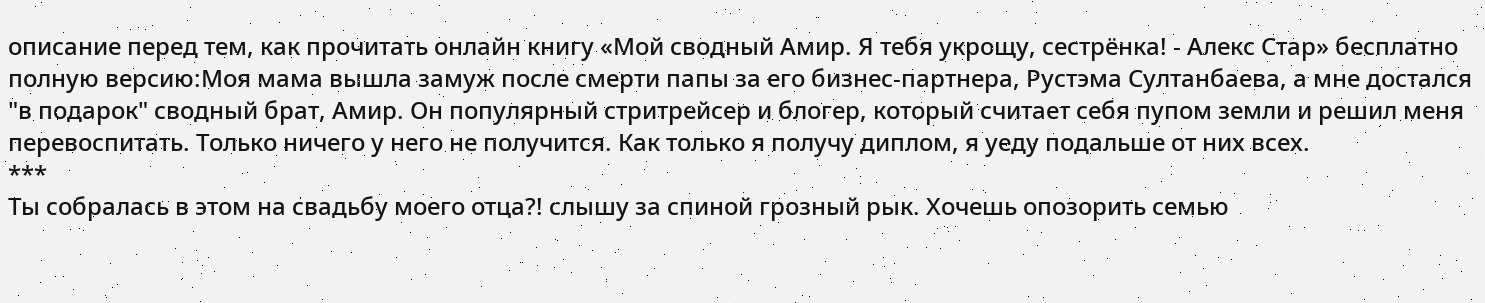описание перед тем, как прочитать онлайн книгу «Мой сводный Амир. Я тебя укрощу, сестрёнка! - Алекс Стар» бесплатно полную версию:Моя мама вышла замуж после смерти папы за его бизнес-партнера, Рустэма Султанбаева, а мне достался "в подарок" сводный брат, Амир. Он популярный стритрейсер и блогер, который считает себя пупом земли и решил меня перевоспитать. Только ничего у него не получится. Как только я получу диплом, я уеду подальше от них всех.
***
Ты собралась в этом на свадьбу моего отца?! слышу за спиной грозный рык. Хочешь опозорить семью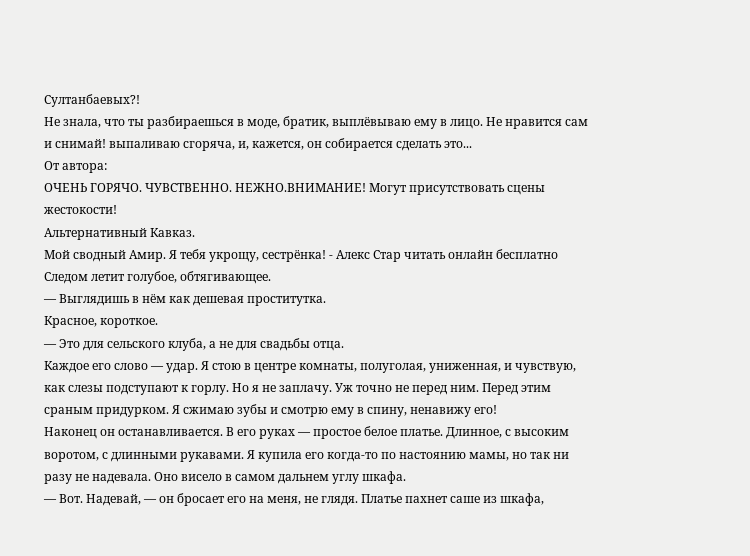Султанбаевых?!
Не знала, что ты разбираешься в моде, братик, выплёвываю ему в лицо. Не нравится сам и снимай! выпаливаю сгоряча, и, кажется, он собирается сделать это...
От автора:
ОЧЕНЬ ГОРЯЧО. ЧУВСТВЕННО. НЕЖНО.ВНИМАНИЕ! Могут присутствовать сцены жестокости!
Альтернативный Кавказ.
Мой сводный Амир. Я тебя укрощу, сестрёнка! - Алекс Стар читать онлайн бесплатно
Следом летит голубое, обтягивающее.
— Выглядишь в нём как дешевая проститутка.
Красное, короткое.
— Это для сельского клуба, а не для свадьбы отца.
Каждое его слово — удар. Я стою в центре комнаты, полуголая, униженная, и чувствую, как слезы подступают к горлу. Но я не заплачу. Уж точно не перед ним. Перед этим сраным придурком. Я сжимаю зубы и смотрю ему в спину, ненавижу его!
Наконец он останавливается. В его руках — простое белое платье. Длинное, с высоким воротом, с длинными рукавами. Я купила его когда-то по настоянию мамы, но так ни разу не надевала. Оно висело в самом дальнем углу шкафа.
— Вот. Надевай, — он бросает его на меня, не глядя. Платье пахнет саше из шкафа,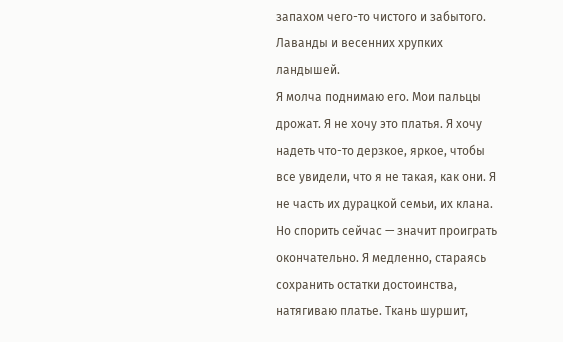запахом чего-то чистого и забытого.
Лаванды и весенних хрупких ландышей.
Я молча поднимаю его. Мои пальцы дрожат. Я не хочу это платья. Я хочу надеть что-то дерзкое, яркое, чтобы все увидели, что я не такая, как они. Я не часть их дурацкой семьи, их клана. Но спорить сейчас — значит проиграть окончательно. Я медленно, стараясь сохранить остатки достоинства, натягиваю платье. Ткань шуршит,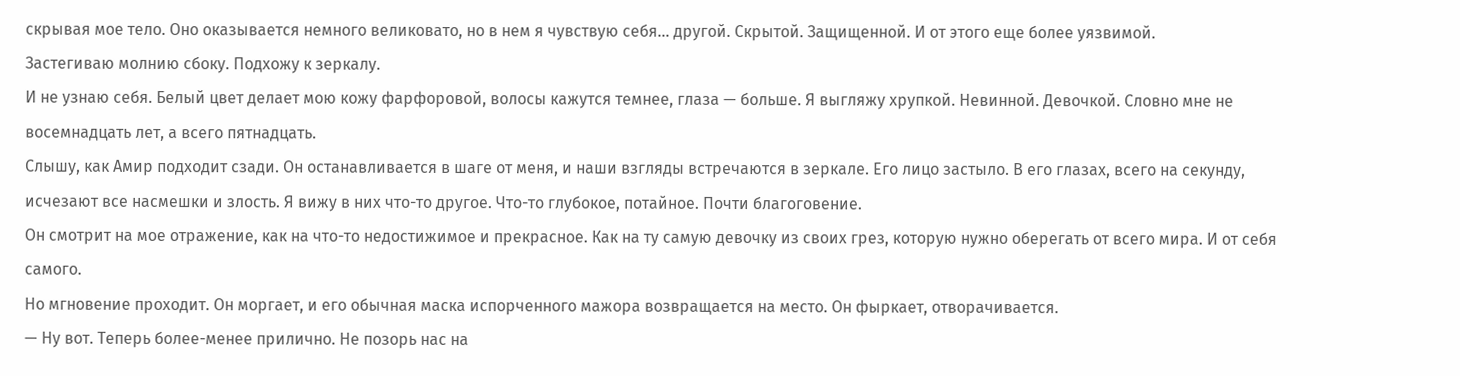скрывая мое тело. Оно оказывается немного великовато, но в нем я чувствую себя… другой. Скрытой. Защищенной. И от этого еще более уязвимой.
Застегиваю молнию сбоку. Подхожу к зеркалу.
И не узнаю себя. Белый цвет делает мою кожу фарфоровой, волосы кажутся темнее, глаза — больше. Я выгляжу хрупкой. Невинной. Девочкой. Словно мне не восемнадцать лет, а всего пятнадцать.
Слышу, как Амир подходит сзади. Он останавливается в шаге от меня, и наши взгляды встречаются в зеркале. Его лицо застыло. В его глазах, всего на секунду, исчезают все насмешки и злость. Я вижу в них что-то другое. Что-то глубокое, потайное. Почти благоговение.
Он смотрит на мое отражение, как на что-то недостижимое и прекрасное. Как на ту самую девочку из своих грез, которую нужно оберегать от всего мира. И от себя самого.
Но мгновение проходит. Он моргает, и его обычная маска испорченного мажора возвращается на место. Он фыркает, отворачивается.
— Ну вот. Теперь более-менее прилично. Не позорь нас на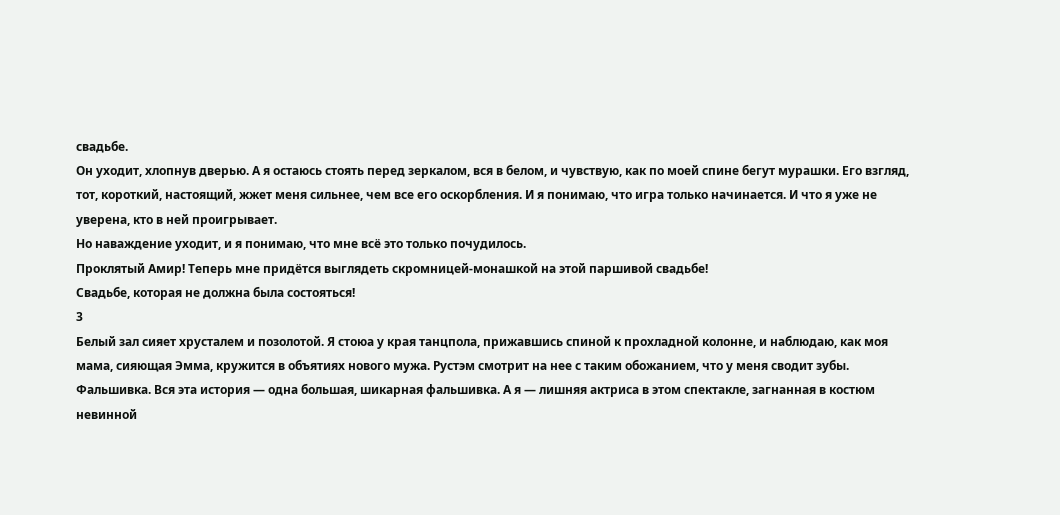свадьбе.
Он уходит, хлопнув дверью. А я остаюсь стоять перед зеркалом, вся в белом, и чувствую, как по моей спине бегут мурашки. Его взгляд, тот, короткий, настоящий, жжет меня сильнее, чем все его оскорбления. И я понимаю, что игра только начинается. И что я уже не уверена, кто в ней проигрывает.
Но наваждение уходит, и я понимаю, что мне всё это только почудилось.
Проклятый Амир! Теперь мне придётся выглядеть скромницей-монашкой на этой паршивой свадьбе!
Свадьбе, которая не должна была состояться!
3
Белый зал сияет хрусталем и позолотой. Я стоюа у края танцпола, прижавшись спиной к прохладной колонне, и наблюдаю, как моя мама, сияющая Эмма, кружится в объятиях нового мужа. Рустэм смотрит на нее с таким обожанием, что у меня сводит зубы. Фальшивка. Вся эта история — одна большая, шикарная фальшивка. А я — лишняя актриса в этом спектакле, загнанная в костюм невинной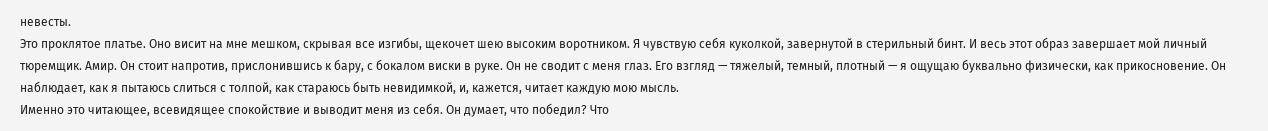невесты.
Это проклятое платье. Оно висит на мне мешком, скрывая все изгибы, щекочет шею высоким воротником. Я чувствую себя куколкой, завернутой в стерильный бинт. И весь этот образ завершает мой личный тюремщик. Амир. Он стоит напротив, прислонившись к бару, с бокалом виски в руке. Он не сводит с меня глаз. Его взгляд — тяжелый, темный, плотный — я ощущаю буквально физически, как прикосновение. Он наблюдает, как я пытаюсь слиться с толпой, как стараюсь быть невидимкой, и, кажется, читает каждую мою мысль.
Именно это читающее, всевидящее спокойствие и выводит меня из себя. Он думает, что победил? Что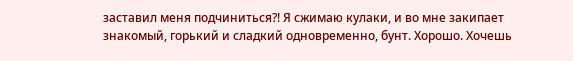заставил меня подчиниться?! Я сжимаю кулаки, и во мне закипает знакомый, горький и сладкий одновременно, бунт. Хорошо. Хочешь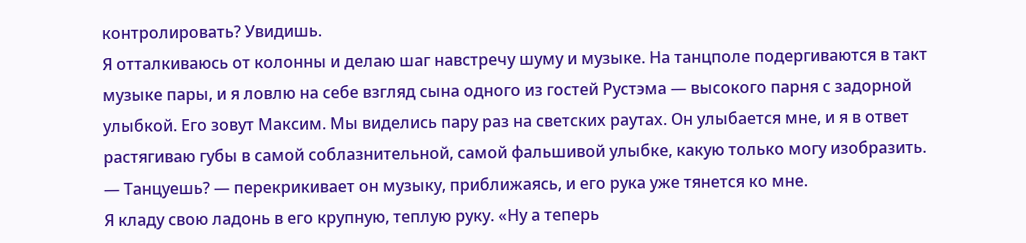контролировать? Увидишь.
Я отталкиваюсь от колонны и делаю шаг навстречу шуму и музыке. На танцполе подергиваются в такт музыке пары, и я ловлю на себе взгляд сына одного из гостей Рустэма — высокого парня с задорной улыбкой. Его зовут Максим. Мы виделись пару раз на светских раутах. Он улыбается мне, и я в ответ растягиваю губы в самой соблазнительной, самой фальшивой улыбке, какую только могу изобразить.
— Танцуешь? — перекрикивает он музыку, приближаясь, и его рука уже тянется ко мне.
Я кладу свою ладонь в его крупную, теплую руку. «Ну а теперь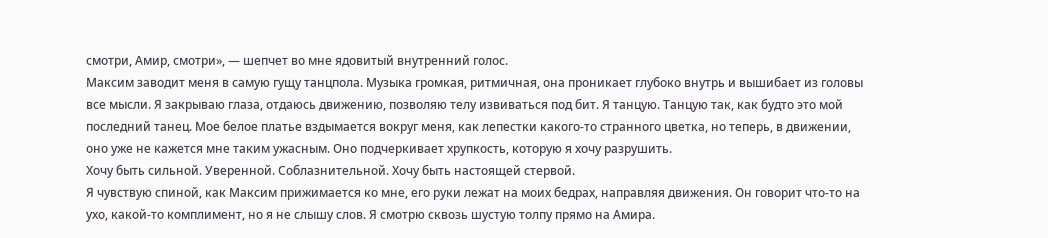смотри, Амир, смотри», — шепчет во мне ядовитый внутренний голос.
Максим заводит меня в самую гущу танцпола. Музыка громкая, ритмичная, она проникает глубоко внутрь и вышибает из головы все мысли. Я закрываю глаза, отдаюсь движению, позволяю телу извиваться под бит. Я танцую. Танцую так, как будто это мой последний танец. Мое белое платье вздымается вокруг меня, как лепестки какого-то странного цветка, но теперь, в движении, оно уже не кажется мне таким ужасным. Оно подчеркивает хрупкость, которую я хочу разрушить.
Хочу быть сильной. Уверенной. Соблазнительной. Хочу быть настоящей стервой.
Я чувствую спиной, как Максим прижимается ко мне, его руки лежат на моих бедрах, направляя движения. Он говорит что-то на ухо, какой-то комплимент, но я не слышу слов. Я смотрю сквозь шустую толпу прямо на Амира.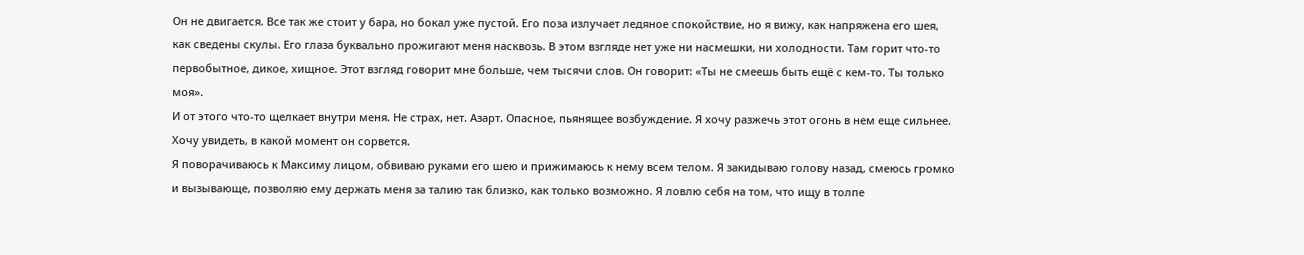Он не двигается. Все так же стоит у бара, но бокал уже пустой. Его поза излучает ледяное спокойствие, но я вижу, как напряжена его шея, как сведены скулы. Его глаза буквально прожигают меня насквозь. В этом взгляде нет уже ни насмешки, ни холодности. Там горит что-то первобытное, дикое, хищное. Этот взгляд говорит мне больше, чем тысячи слов. Он говорит: «Ты не смеешь быть ещё с кем-то. Ты только моя».
И от этого что-то щелкает внутри меня. Не страх, нет. Азарт. Опасное, пьянящее возбуждение. Я хочу разжечь этот огонь в нем еще сильнее. Хочу увидеть, в какой момент он сорвется.
Я поворачиваюсь к Максиму лицом, обвиваю руками его шею и прижимаюсь к нему всем телом. Я закидываю голову назад, смеюсь громко и вызывающе, позволяю ему держать меня за талию так близко, как только возможно. Я ловлю себя на том, что ищу в толпе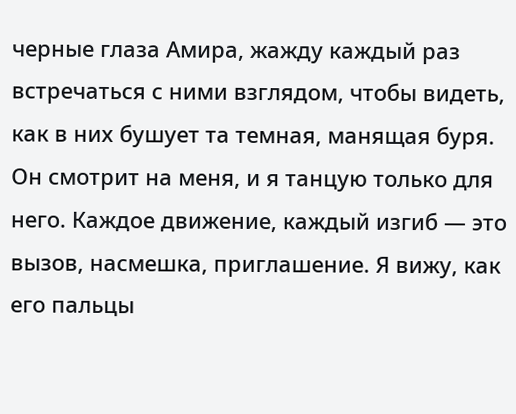черные глаза Амира, жажду каждый раз встречаться с ними взглядом, чтобы видеть, как в них бушует та темная, манящая буря.
Он смотрит на меня, и я танцую только для него. Каждое движение, каждый изгиб — это вызов, насмешка, приглашение. Я вижу, как его пальцы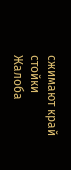сжимают край стойки
Жалоба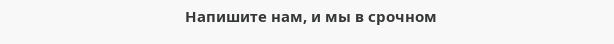Напишите нам, и мы в срочном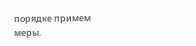порядке примем меры.